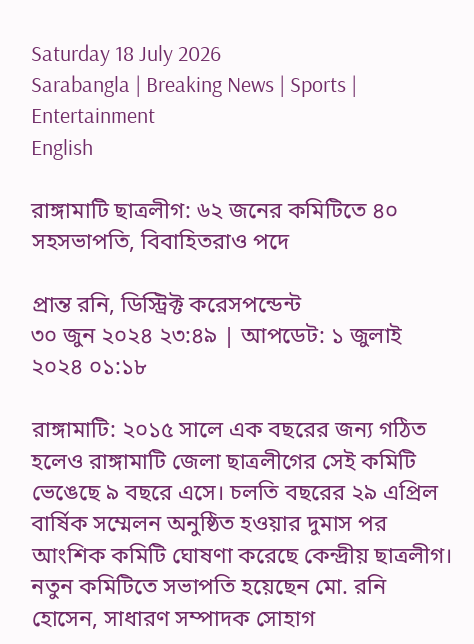Saturday 18 July 2026
Sarabangla | Breaking News | Sports | Entertainment
English

রাঙ্গামাটি ছাত্রলীগ: ৬২ জনের কমিটিতে ৪০ সহসভাপতি, বিবাহিতরাও পদে

প্রান্ত রনি, ডিস্ট্রিক্ট করেসপন্ডেন্ট
৩০ জুন ২০২৪ ২৩:৪৯ | আপডেট: ১ জুলাই ২০২৪ ০১:১৮

রাঙ্গামাটি: ২০১৫ সালে এক বছরের জন্য গঠিত হলেও রাঙ্গামাটি জেলা ছাত্রলীগের সেই কমিটি ভেঙেছে ৯ বছরে এসে। চলতি বছরের ২৯ এপ্রিল বার্ষিক সম্মেলন অনুষ্ঠিত হওয়ার দুমাস পর আংশিক কমিটি ঘোষণা করেছে কেন্দ্রীয় ছাত্রলীগ। নতুন কমিটিতে সভাপতি হয়েছেন মো. রনি হোসেন, সাধারণ সম্পাদক সোহাগ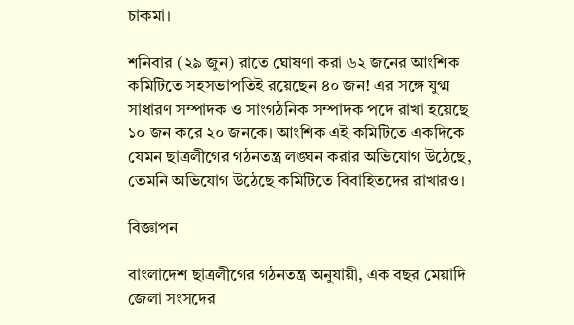চাকমা।

শনিবার (২৯ জুন) রাতে ঘোষণা করা ৬২ জনের আংশিক কমিটিতে সহসভাপতিই রয়েছেন ৪০ জন! এর সঙ্গে যুগ্ম সাধারণ সম্পাদক ও সাংগঠনিক সম্পাদক পদে রাখা হয়েছে ১০ জন করে ২০ জনকে। আংশিক এই কমিটিতে একদিকে যেমন ছাত্রলীগের গঠনতন্ত্র লঙ্ঘন করার অভিযোগ উঠেছে, তেমনি অভিযোগ উঠেছে কমিটিতে বিবাহিতদের রাখারও।

বিজ্ঞাপন

বাংলাদেশ ছাত্রলীগের গঠনতন্ত্র অনুযায়ী, এক বছর মেয়াদি জেলা সংসদের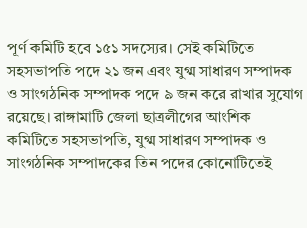পূর্ণ কমিটি হবে ১৫১ সদস্যের। সেই কমিটিতে সহসভাপতি পদে ২১ জন এবং যুগ্ম সাধারণ সম্পাদক ও সাংগঠনিক সম্পাদক পদে ৯ জন করে রাখার সুযোগ রয়েছে। রাঙ্গামাটি জেলা ছাত্রলীগের আংশিক কমিটিতে সহসভাপতি, যুগ্ম সাধারণ সম্পাদক ও সাংগঠনিক সম্পাদকের তিন পদের কোনোটিতেই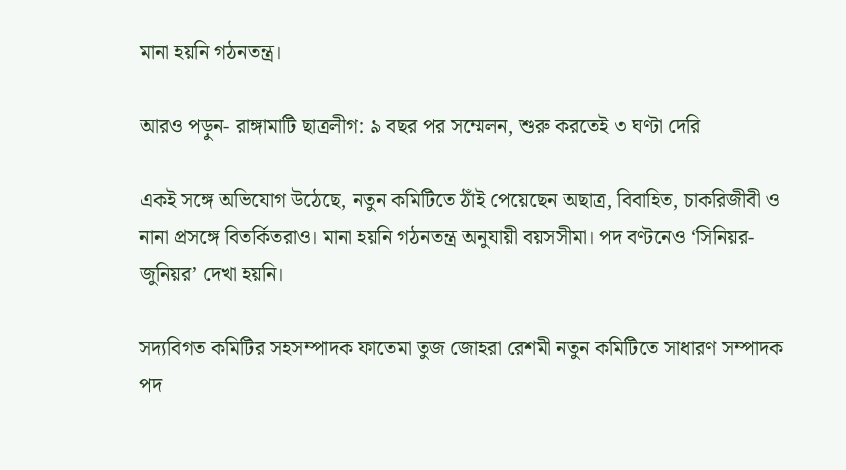মানা হয়নি গঠনতন্ত্র।

আরও পড়ুন- রাঙ্গামাটি ছাত্রলীগ: ৯ বছর পর সম্মেলন, শুরু করতেই ৩ ঘণ্টা দেরি

একই সঙ্গে অভিযোগ উঠেছে, নতুন কমিটিতে ঠাঁই পেয়েছেন অছাত্র, বিবাহিত, চাকরিজীবী ও নানা প্রসঙ্গে বিতর্কিতরাও। মানা হয়নি গঠনতন্ত্র অনুযায়ী বয়সসীমা। পদ বণ্টনেও ‘সিনিয়র-জুনিয়র’ দেখা হয়নি।

সদ্যবিগত কমিটির সহসম্পাদক ফাতেমা তুজ জোহরা রেশমী নতুন কমিটিতে সাধারণ সম্পাদক পদ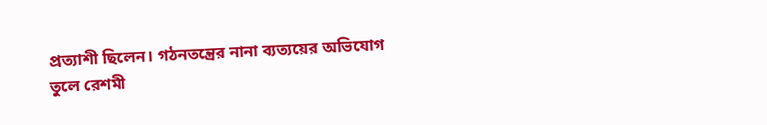প্রত্যাশী ছিলেন। গঠনতন্ত্রের নানা ব্যত্যয়ের অভিযোগ তুলে রেশমী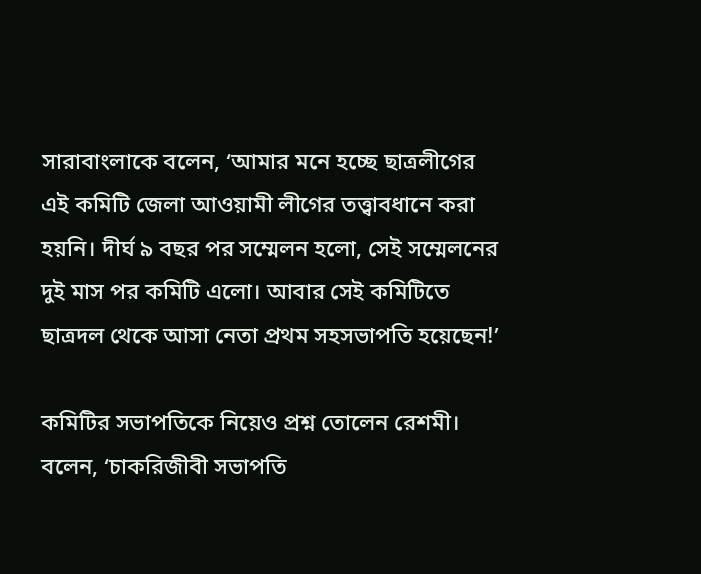সারাবাংলাকে বলেন, ‘আমার মনে হচ্ছে ছাত্রলীগের এই কমিটি জেলা আওয়ামী লীগের তত্ত্বাবধানে করা হয়নি। দীর্ঘ ৯ বছর পর সম্মেলন হলো, সেই সম্মেলনের দুই মাস পর কমিটি এলো। আবার সেই কমিটিতে ছাত্রদল থেকে আসা নেতা প্রথম সহসভাপতি হয়েছেন!’

কমিটির সভাপতিকে নিয়েও প্রশ্ন তোলেন রেশমী। বলেন, ‘চাকরিজীবী সভাপতি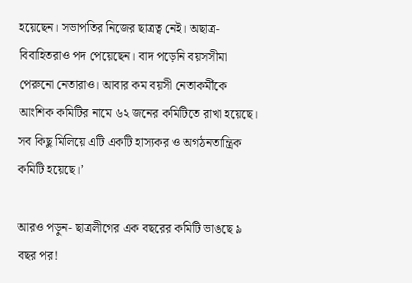হয়েছেন। সভাপতির নিজের ছাত্রত্ব নেই। অছাত্র-বিবাহিতরাও পদ পেয়েছেন। বাদ পড়েনি বয়সসীমা পেরুনো নেতারাও। আবার কম বয়সী নেতাকর্মীকে আংশিক কমিটির নামে ৬২ জনের কমিটিতে রাখা হয়েছে। সব কিছু মিলিয়ে এটি একটি হাস্যকর ও অগঠনতান্ত্রিক কমিটি হয়েছে।’

আরও পড়ুন- ছাত্রলীগের এক বছরের কমিটি ভাঙছে ৯ বছর পর!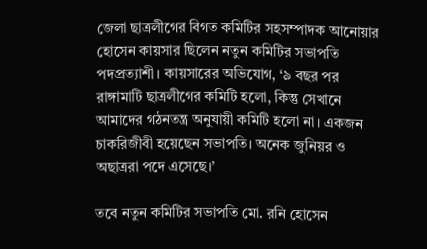জেলা ছাত্রলীগের বিগত কমিটির সহসম্পাদক আনোয়ার হোসেন কায়সার ছিলেন নতুন কমিটির সভাপতি পদপ্রত্যাশী। কায়সারের অভিযোগ, ‘৯ বছর পর রাঙ্গামাটি ছাত্রলীগের কমিটি হলো, কিন্তু সেখানে আমাদের গঠনতন্ত্র অনুযায়ী কমিটি হলো না। একজন চাকরিজীবী হয়েছেন সভাপতি। অনেক জুনিয়র ও অছাত্ররা পদে এসেছে।’

তবে নতুন কমিটির সভাপতি মো. রনি হোসেন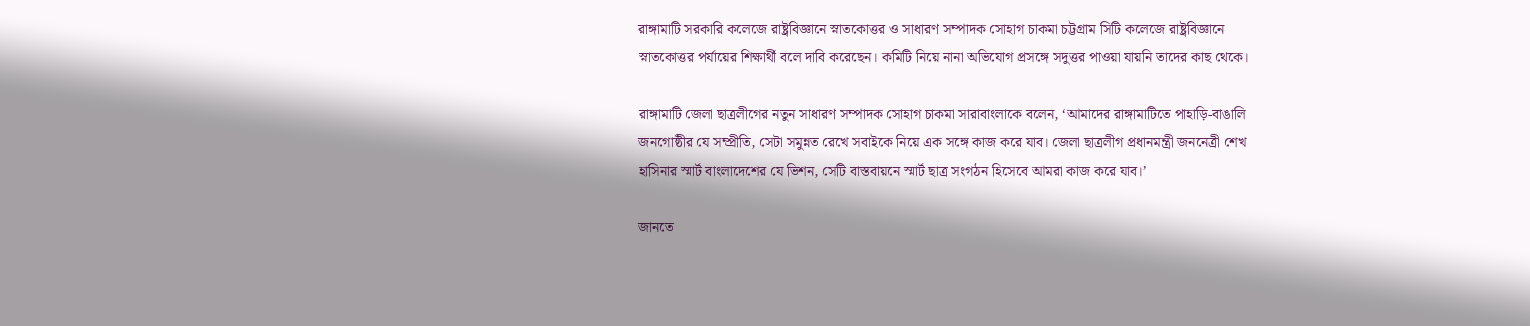রাঙ্গামাটি সরকারি কলেজে রাষ্ট্রবিজ্ঞানে স্নাতকোত্তর ও সাধারণ সম্পাদক সোহাগ চাকমা চট্টগ্রাম সিটি কলেজে রাষ্ট্রবিজ্ঞানে স্নাতকোত্তর পর্যায়ের শিক্ষার্থী বলে দাবি করেছেন। কমিটি নিয়ে নানা অভিযোগ প্রসঙ্গে সদুত্তর পাওয়া যায়নি তাদের কাছ থেকে।

রাঙ্গামাটি জেলা ছাত্রলীগের নতুন সাধারণ সম্পাদক সোহাগ চাকমা সারাবাংলাকে বলেন, ‘আমাদের রাঙ্গামাটিতে পাহাড়ি-বাঙালি জনগোষ্ঠীর যে সম্প্রীতি, সেটা সমুন্নত রেখে সবাইকে নিয়ে এক সঙ্গে কাজ করে যাব। জেলা ছাত্রলীগ প্রধানমন্ত্রী জননেত্রী শেখ হাসিনার স্মার্ট বাংলাদেশের যে ভিশন, সেটি বাস্তবায়নে স্মার্ট ছাত্র সংগঠন হিসেবে আমরা কাজ করে যাব।’

জানতে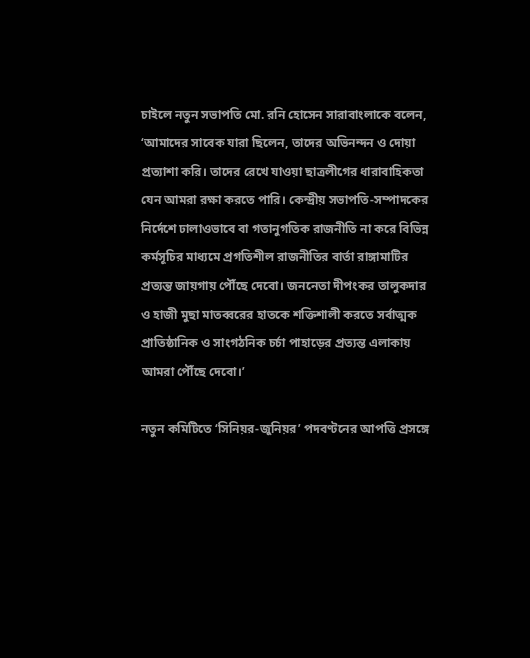চাইলে নতুন সভাপতি মো. রনি হোসেন সারাবাংলাকে বলেন, ‘আমাদের সাবেক যারা ছিলেন, তাদের অভিনন্দন ও দোয়া প্রত্যাশা করি। তাদের রেখে যাওয়া ছাত্রলীগের ধারাবাহিকতা যেন আমরা রক্ষা করতে পারি। কেন্দ্রীয় সভাপতি-সম্পাদকের নির্দেশে ঢালাওভাবে বা গতানুগতিক রাজনীতি না করে বিভিন্ন কর্মসূচির মাধ্যমে প্রগতিশীল রাজনীতির বার্তা রাঙ্গামাটির প্রত্যন্ত জায়গায় পৌঁছে দেবো। জননেতা দীপংকর তালুকদার ও হাজী মুছা মাতব্বরের হাতকে শক্তিশালী করতে সর্বাত্মক প্রাতিষ্ঠানিক ও সাংগঠনিক চর্চা পাহাড়ের প্রত্যন্ত এলাকায় আমরা পৌঁছে দেবো।’

নতুন কমিটিতে ‘সিনিয়র-জুনিয়র’ পদবণ্টনের আপত্তি প্রসঙ্গে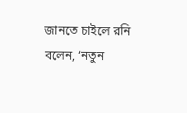জানতে চাইলে রনি বলেন, ‘নতুন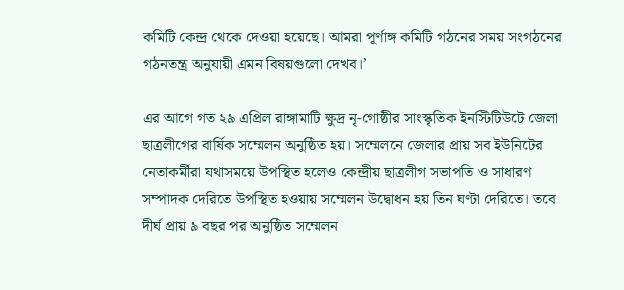কমিটি কেন্দ্র থেকে দেওয়া হয়েছে। আমরা পূর্ণাঙ্গ কমিটি গঠনের সময় সংগঠনের গঠনতন্ত্র অনুযায়ী এমন বিষয়গুলো দেখব।’

এর আগে গত ২৯ এপ্রিল রাঙ্গামাটি ক্ষুদ্র নৃ-গোষ্ঠীর সাংস্কৃতিক ইনস্টিটিউটে জেলা ছাত্রলীগের বার্ষিক সম্মেলন অনুষ্ঠিত হয়। সম্মেলনে জেলার প্রায় সব ইউনিটের নেতাকর্মীরা যথাসময়ে উপস্থিত হলেও কেন্দ্রীয় ছাত্রলীগ সভাপতি ও সাধারণ সম্পাদক দেরিতে উপস্থিত হওয়ায় সম্মেলন উদ্বোধন হয় তিন ঘণ্টা দেরিতে। তবে দীর্ঘ প্রায় ৯ বছর পর অনুষ্ঠিত সম্মেলন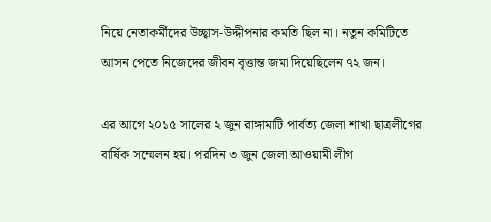নিয়ে নেতাকর্মীদের উচ্ছ্বাস-উদ্দীপনার কমতি ছিল না। নতুন কমিটিতে আসন পেতে নিজেদের জীবন বৃত্তান্ত জমা দিয়েছিলেন ৭২ জন।

এর আগে ২০১৫ সালের ২ জুন রাঙ্গামাটি পার্বত্য জেলা শাখা ছাত্রলীগের বার্ষিক সম্মেলন হয়। পরদিন ৩ জুন জেলা আওয়ামী লীগ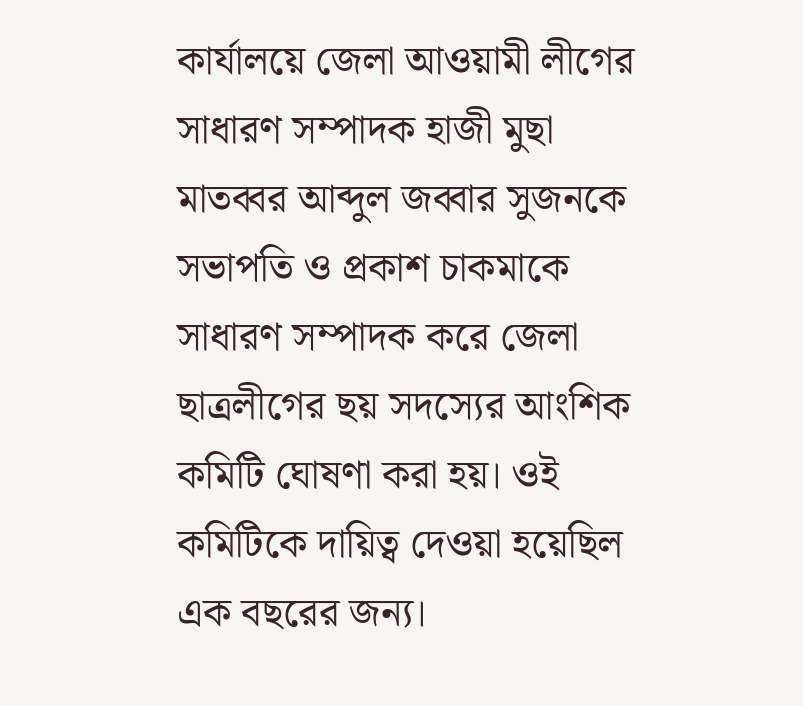কার্যালয়ে জেলা আওয়ামী লীগের সাধারণ সম্পাদক হাজী মুছা মাতব্বর আব্দুল জব্বার সুজনকে সভাপতি ও প্রকাশ চাকমাকে সাধারণ সম্পাদক করে জেলা ছাত্রলীগের ছয় সদস্যের আংশিক কমিটি ঘোষণা করা হয়। ওই কমিটিকে দায়িত্ব দেওয়া হয়েছিল এক বছরের জন্য।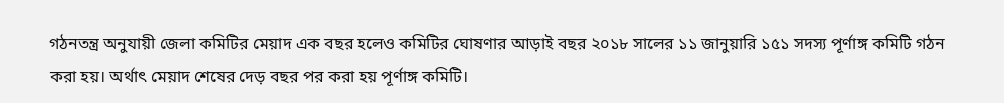গঠনতন্ত্র অনুযায়ী জেলা কমিটির মেয়াদ এক বছর হলেও কমিটির ঘোষণার আড়াই বছর ২০১৮ সালের ১১ জানুয়ারি ১৫১ সদস্য পূর্ণাঙ্গ কমিটি গঠন করা হয়। অর্থাৎ মেয়াদ শেষের দেড় বছর পর করা হয় পূর্ণাঙ্গ কমিটি।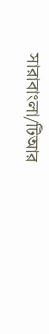সারাবাংলা/টিআর